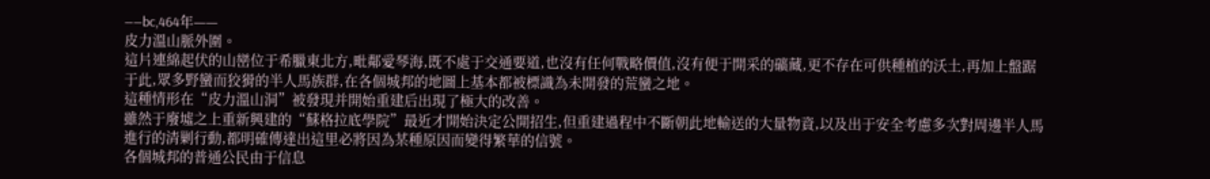——bc,464年——
皮力溫山脈外圍。
這片連綿起伏的山巒位于希臘東北方,毗鄰愛琴海,既不處于交通要道,也沒有任何戰略價值,沒有便于開采的礦藏,更不存在可供種植的沃土,再加上盤踞于此,眾多野蠻而狡猾的半人馬族群,在各個城邦的地圖上基本都被標識為未開發的荒蠻之地。
這種情形在“皮力溫山洞”被發現并開始重建后出現了極大的改善。
雖然于廢墟之上重新興建的“蘇格拉底學院”最近才開始決定公開招生,但重建過程中不斷朝此地輸送的大量物資,以及出于安全考慮多次對周邊半人馬進行的清剿行動,都明確傳達出這里必將因為某種原因而變得繁華的信號。
各個城邦的普通公民由于信息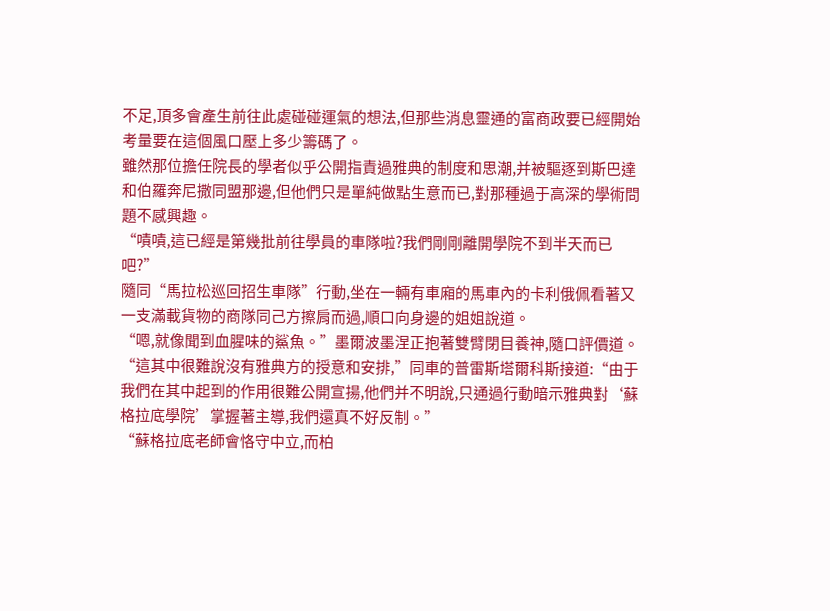不足,頂多會產生前往此處碰碰運氣的想法,但那些消息靈通的富商政要已經開始考量要在這個風口壓上多少籌碼了。
雖然那位擔任院長的學者似乎公開指責過雅典的制度和思潮,并被驅逐到斯巴達和伯羅奔尼撒同盟那邊,但他們只是單純做點生意而已,對那種過于高深的學術問題不感興趣。
“嘖嘖,這已經是第幾批前往學員的車隊啦?我們剛剛離開學院不到半天而已吧?”
隨同“馬拉松巡回招生車隊”行動,坐在一輛有車廂的馬車內的卡利俄佩看著又一支滿載貨物的商隊同己方擦肩而過,順口向身邊的姐姐說道。
“嗯,就像聞到血腥味的鯊魚。”墨爾波墨涅正抱著雙臂閉目養神,隨口評價道。
“這其中很難說沒有雅典方的授意和安排,”同車的普雷斯塔爾科斯接道:“由于我們在其中起到的作用很難公開宣揚,他們并不明說,只通過行動暗示雅典對‘蘇格拉底學院’掌握著主導,我們還真不好反制。”
“蘇格拉底老師會恪守中立,而柏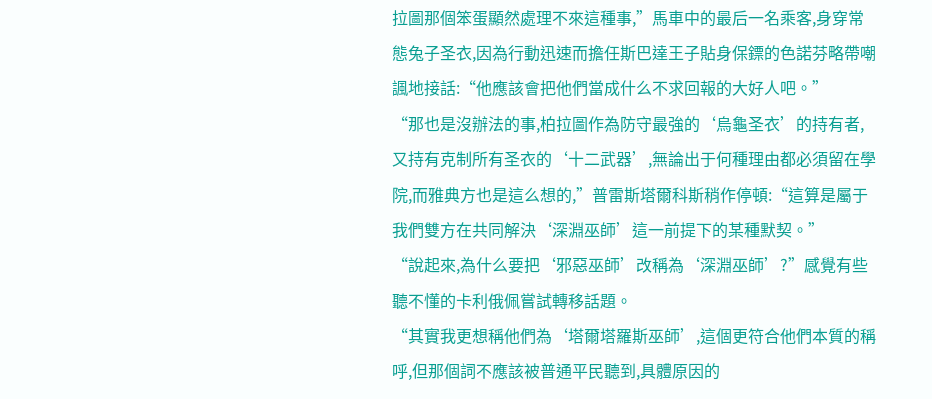拉圖那個笨蛋顯然處理不來這種事,”馬車中的最后一名乘客,身穿常態兔子圣衣,因為行動迅速而擔任斯巴達王子貼身保鏢的色諾芬略帶嘲諷地接話:“他應該會把他們當成什么不求回報的大好人吧。”
“那也是沒辦法的事,柏拉圖作為防守最強的‘烏龜圣衣’的持有者,又持有克制所有圣衣的‘十二武器’,無論出于何種理由都必須留在學院,而雅典方也是這么想的,”普雷斯塔爾科斯稍作停頓:“這算是屬于我們雙方在共同解決‘深淵巫師’這一前提下的某種默契。”
“說起來,為什么要把‘邪惡巫師’改稱為‘深淵巫師’?”感覺有些聽不懂的卡利俄佩嘗試轉移話題。
“其實我更想稱他們為‘塔爾塔羅斯巫師’,這個更符合他們本質的稱呼,但那個詞不應該被普通平民聽到,具體原因的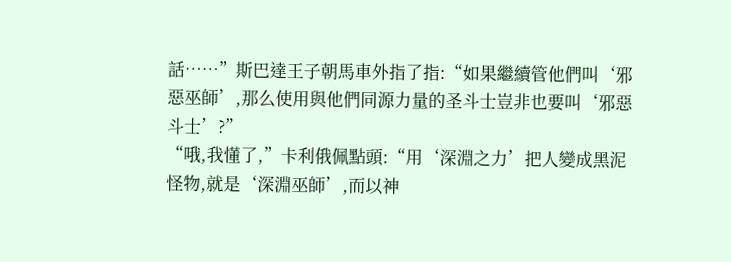話……”斯巴達王子朝馬車外指了指:“如果繼續管他們叫‘邪惡巫師’,那么使用與他們同源力量的圣斗士豈非也要叫‘邪惡斗士’?”
“哦,我懂了,”卡利俄佩點頭:“用‘深淵之力’把人變成黑泥怪物,就是‘深淵巫師’,而以神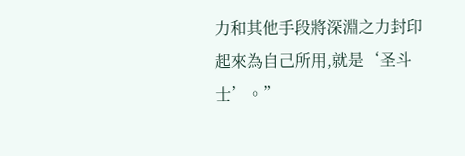力和其他手段將深淵之力封印起來為自己所用,就是‘圣斗士’。”